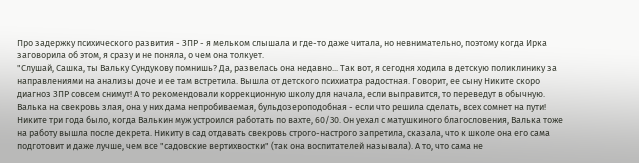Про задержку психического развития - ЗПР - я мельком слышала и где-то даже читала, но невнимательно, поэтому когда Ирка заговорила об этом, я сразу и не поняла, о чем она толкует.
"Слушай, Сашка, ты Вальку Сундукову помнишь? Да, развелась она недавно... Так вот, я сегодня ходила в детскую поликлинику за направлениями на анализы доче и ее там встретила. Вышла от детского психиатра радостная. Говорит, ее сыну Никите скоро диагноз ЗПР совсем снимут! А то рекомендовали коррекционную школу для начала, если выправится, то переведут в обычную. Валька на свекровь злая, она у них дама непробиваемая, бульдозероподобная - если что решила сделать, всех сомнет на пути!
Никите три года было, когда Валькин муж устроился работать по вахте, 60/30. Он уехал с матушкиного благословения, Валька тоже на работу вышла после декрета. Никиту в сад отдавать свекровь строго-настрого запретила, сказала, что к школе она его сама подготовит и даже лучше, чем все "садовские вертихвостки" (так она воспитателей называла). А то, что сама не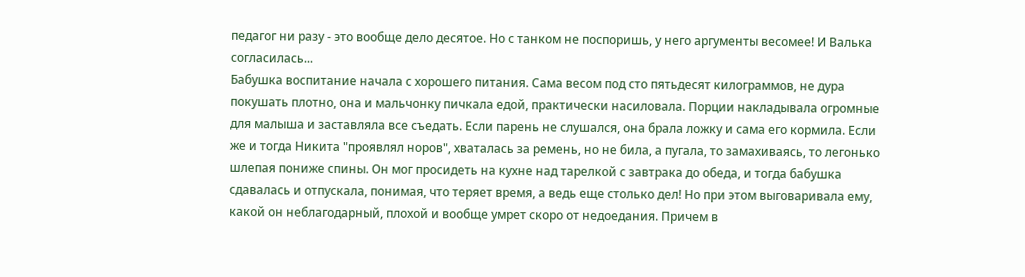педагог ни разу - это вообще дело десятое. Но с танком не поспоришь, у него аргументы весомее! И Валька согласилась...
Бабушка воспитание начала с хорошего питания. Сама весом под сто пятьдесят килограммов, не дура покушать плотно, она и мальчонку пичкала едой, практически насиловала. Порции накладывала огромные для малыша и заставляла все съедать. Если парень не слушался, она брала ложку и сама его кормила. Если же и тогда Никита "проявлял норов", хваталась за ремень, но не била, а пугала, то замахиваясь, то легонько шлепая пониже спины. Он мог просидеть на кухне над тарелкой с завтрака до обеда, и тогда бабушка сдавалась и отпускала, понимая, что теряет время, а ведь еще столько дел! Но при этом выговаривала ему, какой он неблагодарный, плохой и вообще умрет скоро от недоедания. Причем в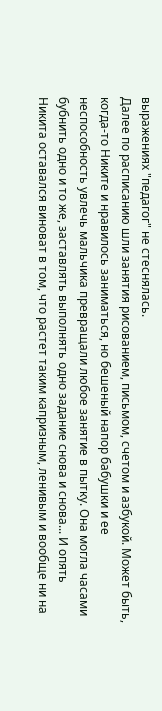выражениях "педагог" не стеснялась.
Далее по расписанию шли занятия рисованием, письмом, счетом и азбукой. Может быть, когда-то Никите и нравилось заниматься, но бешеный напор бабушки и ее неспособность увлечь мальчика превращали любое занятие в пытку. Она могла часами бубнить одно и то же, заставлять выполнять одно задание снова и снова... И опять Никита оставался виноват в том, что растет таким капризным, ленивым и вообще ни на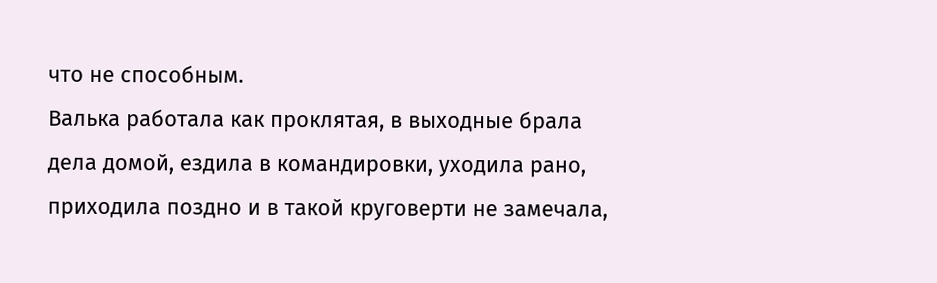что не способным.
Валька работала как проклятая, в выходные брала дела домой, ездила в командировки, уходила рано, приходила поздно и в такой круговерти не замечала,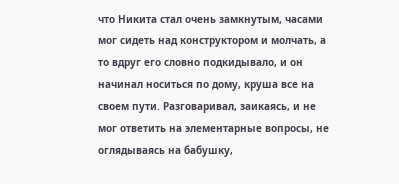что Никита стал очень замкнутым, часами мог сидеть над конструктором и молчать, а то вдруг его словно подкидывало, и он начинал носиться по дому, круша все на своем пути. Разговаривал, заикаясь, и не мог ответить на элементарные вопросы, не оглядываясь на бабушку,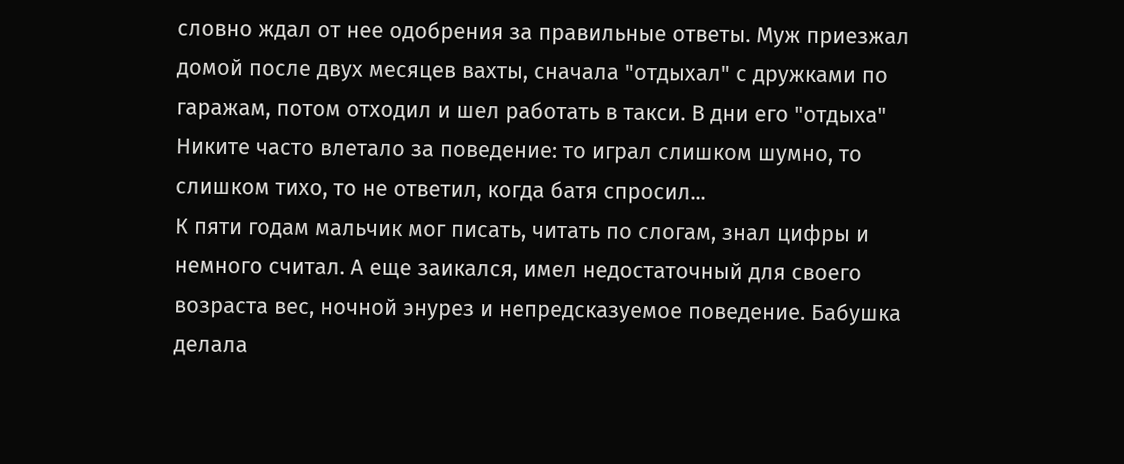словно ждал от нее одобрения за правильные ответы. Муж приезжал домой после двух месяцев вахты, сначала "отдыхал" с дружками по гаражам, потом отходил и шел работать в такси. В дни его "отдыха" Никите часто влетало за поведение: то играл слишком шумно, то слишком тихо, то не ответил, когда батя спросил...
К пяти годам мальчик мог писать, читать по слогам, знал цифры и немного считал. А еще заикался, имел недостаточный для своего возраста вес, ночной энурез и непредсказуемое поведение. Бабушка делала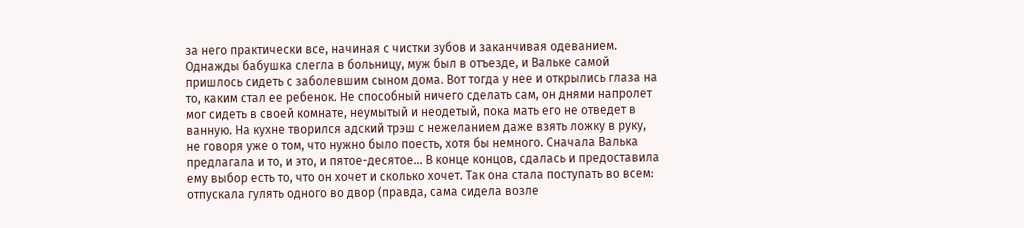за него практически все, начиная с чистки зубов и заканчивая одеванием.
Однажды бабушка слегла в больницу, муж был в отъезде, и Вальке самой пришлось сидеть с заболевшим сыном дома. Вот тогда у нее и открылись глаза на то, каким стал ее ребенок. Не способный ничего сделать сам, он днями напролет мог сидеть в своей комнате, неумытый и неодетый, пока мать его не отведет в ванную. На кухне творился адский трэш с нежеланием даже взять ложку в руку, не говоря уже о том, что нужно было поесть, хотя бы немного. Сначала Валька предлагала и то, и это, и пятое-десятое... В конце концов, сдалась и предоставила ему выбор есть то, что он хочет и сколько хочет. Так она стала поступать во всем: отпускала гулять одного во двор (правда, сама сидела возле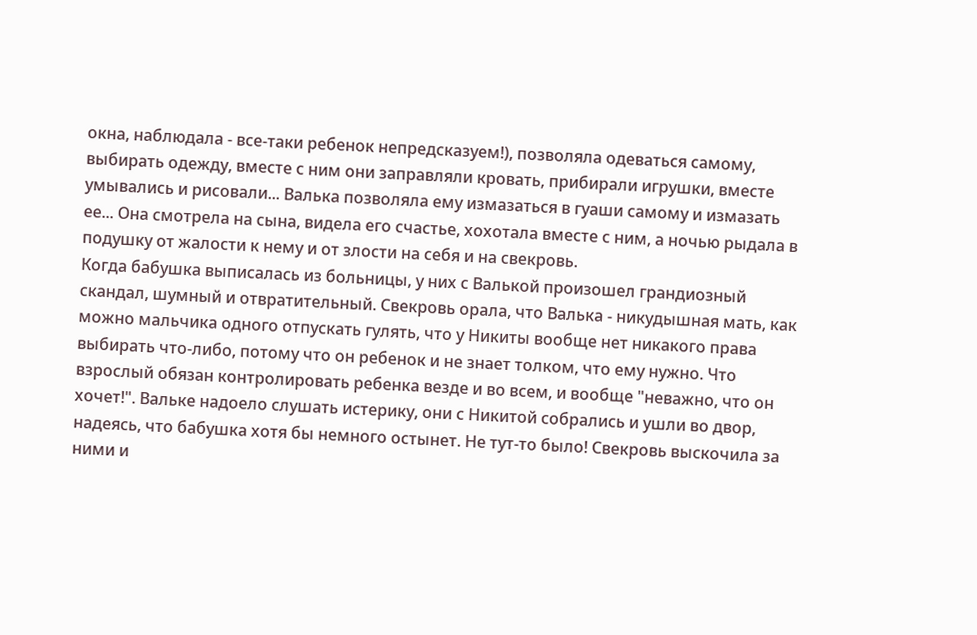окна, наблюдала - все-таки ребенок непредсказуем!), позволяла одеваться самому, выбирать одежду, вместе с ним они заправляли кровать, прибирали игрушки, вместе умывались и рисовали... Валька позволяла ему измазаться в гуаши самому и измазать ее... Она смотрела на сына, видела его счастье, хохотала вместе с ним, а ночью рыдала в подушку от жалости к нему и от злости на себя и на свекровь.
Когда бабушка выписалась из больницы, у них с Валькой произошел грандиозный скандал, шумный и отвратительный. Свекровь орала, что Валька - никудышная мать, как можно мальчика одного отпускать гулять, что у Никиты вообще нет никакого права выбирать что-либо, потому что он ребенок и не знает толком, что ему нужно. Что взрослый обязан контролировать ребенка везде и во всем, и вообще "неважно, что он хочет!". Вальке надоело слушать истерику, они с Никитой собрались и ушли во двор, надеясь, что бабушка хотя бы немного остынет. Не тут-то было! Свекровь выскочила за ними и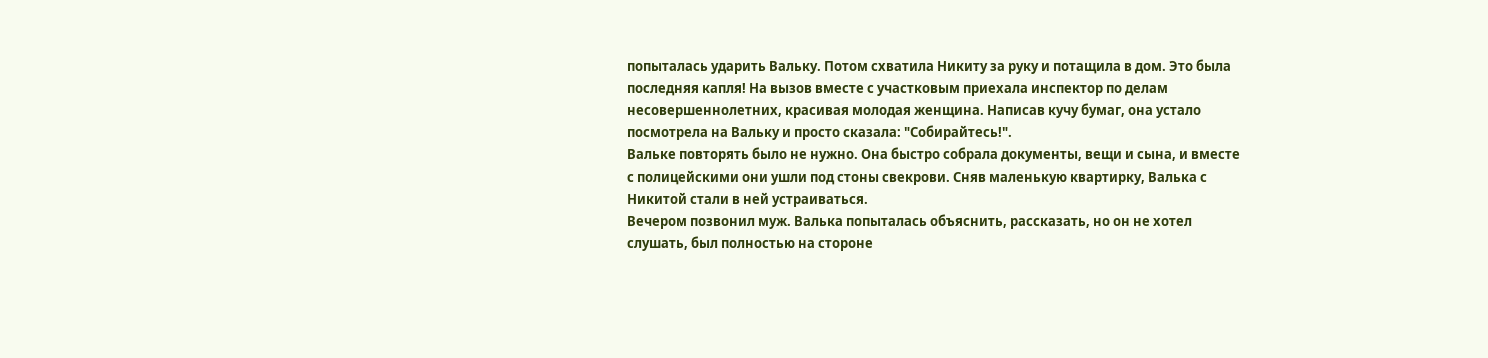попыталась ударить Вальку. Потом схватила Никиту за руку и потащила в дом. Это была последняя капля! На вызов вместе с участковым приехала инспектор по делам несовершеннолетних, красивая молодая женщина. Написав кучу бумаг, она устало посмотрела на Вальку и просто сказала: "Собирайтесь!".
Вальке повторять было не нужно. Она быстро собрала документы, вещи и сына, и вместе с полицейскими они ушли под стоны свекрови. Сняв маленькую квартирку, Валька с Никитой стали в ней устраиваться.
Вечером позвонил муж. Валька попыталась объяснить, рассказать, но он не хотел слушать, был полностью на стороне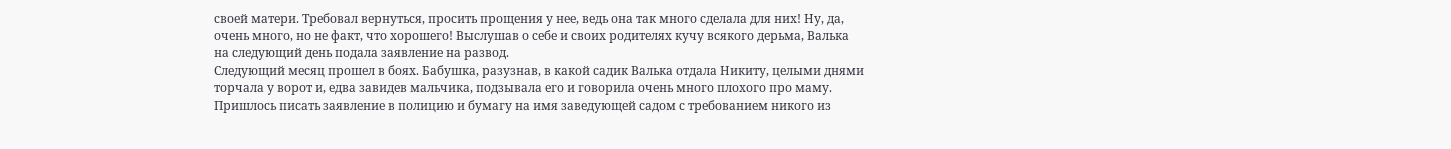своей матери. Требовал вернуться, просить прощения у нее, ведь она так много сделала для них! Ну, да, очень много, но не факт, что хорошего! Выслушав о себе и своих родителях кучу всякого дерьма, Валька на следующий день подала заявление на развод.
Следующий месяц прошел в боях. Бабушка, разузнав, в какой садик Валька отдала Никиту, целыми днями торчала у ворот и, едва завидев мальчика, подзывала его и говорила очень много плохого про маму. Пришлось писать заявление в полицию и бумагу на имя заведующей садом с требованием никого из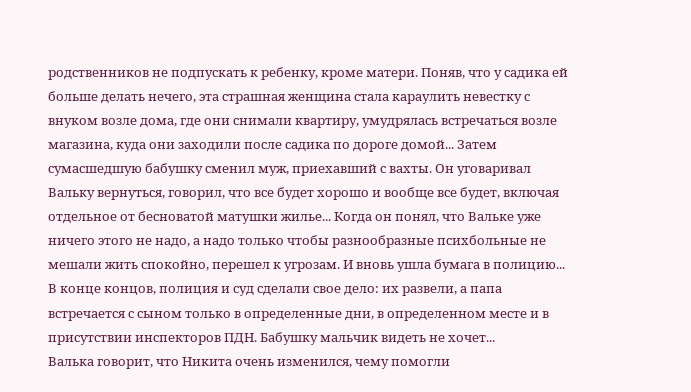родственников не подпускать к ребенку, кроме матери. Поняв, что у садика ей больше делать нечего, эта страшная женщина стала караулить невестку с внуком возле дома, где они снимали квартиру, умудрялась встречаться возле магазина, куда они заходили после садика по дороге домой... Затем сумасшедшую бабушку сменил муж, приехавший с вахты. Он уговаривал Вальку вернуться, говорил, что все будет хорошо и вообще все будет, включая отдельное от бесноватой матушки жилье... Когда он понял, что Вальке уже ничего этого не надо, а надо только чтобы разнообразные психбольные не мешали жить спокойно, перешел к угрозам. И вновь ушла бумага в полицию...
В конце концов, полиция и суд сделали свое дело: их развели, а папа встречается с сыном только в определенные дни, в определенном месте и в присутствии инспекторов ПДН. Бабушку мальчик видеть не хочет...
Валька говорит, что Никита очень изменился, чему помогли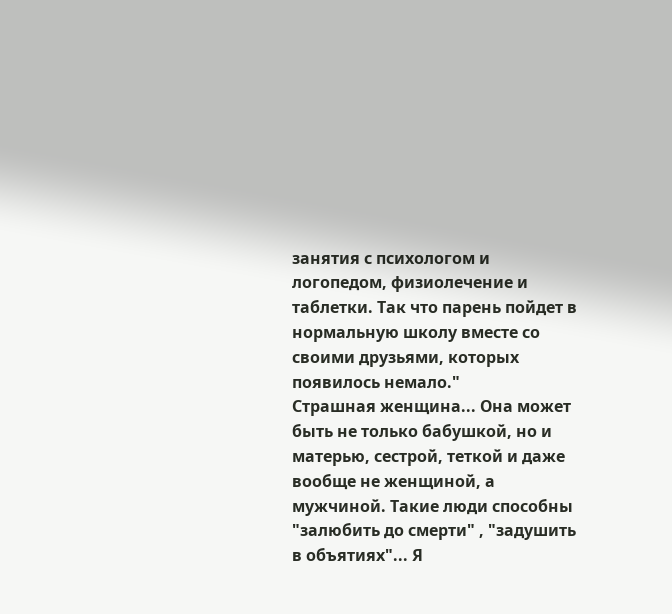занятия с психологом и логопедом, физиолечение и таблетки. Так что парень пойдет в нормальную школу вместе со своими друзьями, которых появилось немало."
Страшная женщина... Она может быть не только бабушкой, но и матерью, сестрой, теткой и даже вообще не женщиной, а мужчиной. Такие люди способны "залюбить до смерти" , "задушить в объятиях"... Я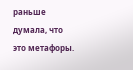раньше думала, что это метафоры.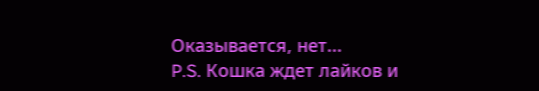Оказывается, нет...
P.S. Кошка ждет лайков и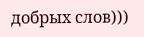добрых слов)))